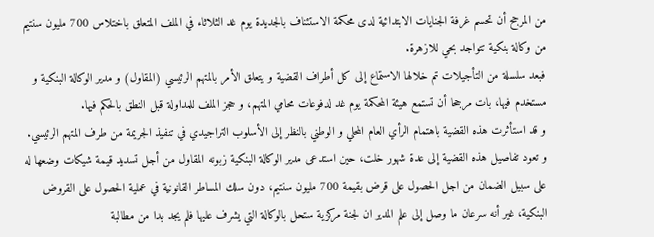من المرجح أن تحسم غرفة الجنايات الابتدائية لدى محكمة الاستئناف بالجديدة يوم غد الثلاثاء في الملف المتعلق باختلاس 700 مليون سنتيم من وكالة بنكية تتواجد بحي للازهرة.
فبعد سلسلة من التأجيلات تم خلالها الاستماع إلى كل أطراف القضية و يتعلق الأمر بالمتهم الرئيسي (المقاول) و مدير الوكالة البنكية و مستخدم فيها، بات مرجحا أن تستمع هيئة المحكمة يوم غد لدفوعات محامي المتهم، و حجز الملف للمداولة قبل النطق بالحكم فيها.
و قد استأثرت هذه القضية باهتمام الرأي العام المحلي و الوطني بالنظر إلى الأسلوب التراجيدي في تنفيذ الجريمة من طرف المتهم الرئيسي.
و تعود تفاصيل هذه القضية إلى عدة شهور خلت، حين استدعى مدير الوكالة البنكية زبونه المقاول من أجل تسديد قيمة شيكات وضعها له على سبيل الضمان من اجل الحصول على قرض بقيمة 700 مليون سنتيم، دون سلك المساطر القانونية في عملية الحصول على القروض البنكية، غير أنه سرعان ما وصل إلى علم المدير ان لجنة مركزية ستحل بالوكالة التي يشرف عليها فلم يجد بدا من مطالبة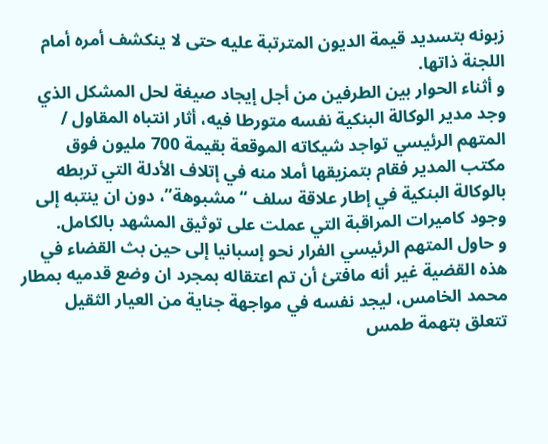زبونه بتسديد قيمة الديون المترتبة عليه حتى لا ينكشف أمره أمام اللجنة ذاتها.
و أثناء الحوار بين الطرفين من أجل إيجاد صيغة لحل المشكل الذي وجد مدير الوكالة البنكية نفسه متورطا فيه، أثار انتباه المقاول / المتهم الرئيسي تواجد شيكاته الموقعة بقيمة 700 مليون فوق مكتب المدير فقام بتمزيقها أملا منه في إتلاف الأدلة التي تربطه بالوكالة البنكية في إطار علاقة سلف “مشبوهة”، دون ان ينتبه إلى وجود كاميرات المراقبة التي عملت على توثيق المشهد بالكامل.
و حاول المتهم الرئيسي الفرار نحو إسبانيا إلى حين بث القضاء في هذه القضية غير أنه مافتئ أن تم اعتقاله بمجرد ان وضع قدميه بمطار محمد الخامس، ليجد نفسه في مواجهة جناية من العيار الثقيل تتعلق بتهمة طمس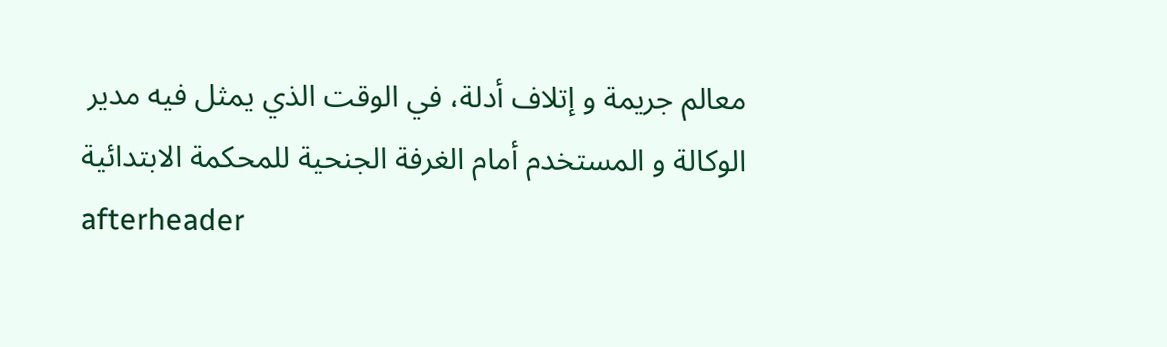معالم جريمة و إتلاف أدلة، في الوقت الذي يمثل فيه مدير الوكالة و المستخدم أمام الغرفة الجنحية للمحكمة الابتدائية
afterheader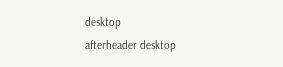desktop
afterheader desktop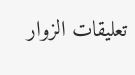تعليقات الزوار